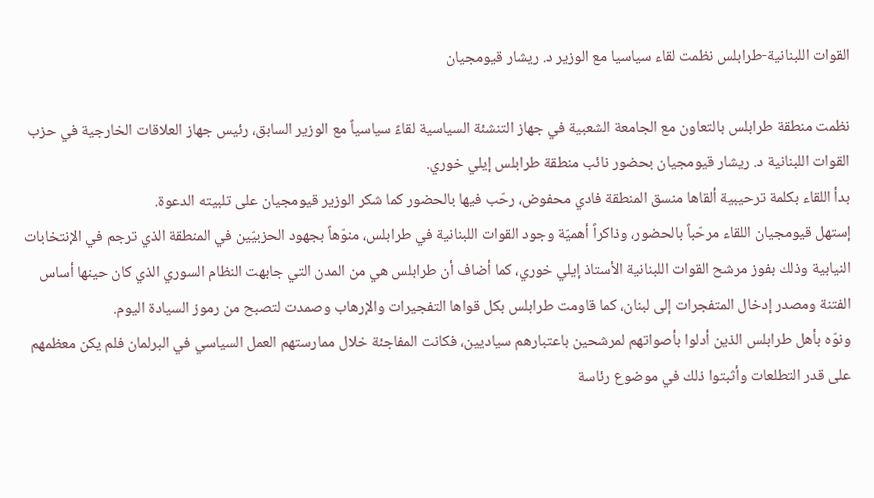القوات اللبنانية-طرابلس نظمت لقاء سياسيا مع الوزير د. ريشار قيومجيان

نظمت منطقة طرابلس بالتعاون مع الجامعة الشعبية في جهاز التنشئة السياسية لقاءً سياسياً مع الوزير السابق، رئيس جهاز العلاقات الخارجية في حزب القوات اللبنانية د. ريشار قيومجيان بحضور نائب منطقة طرابلس إيلي خوري.
بدأ اللقاء بكلمة ترحيبية ألقاها منسق المنطقة فادي محفوض، رحّب فيها بالحضور كما شكر الوزير قيومجيان على تلبيته الدعوة.
إستهل قيومجيان اللقاء مرحّباً بالحضور، وذاكراً أهميّة وجود القوات اللبنانية في طرابلس، منوّهاً بجهود الحزبيّين في المنطقة الذي ترجم في الإنتخابات النيابية وذلك بفوز مرشح القوات اللبنانية الأستاذ إيلي خوري، كما أضاف أن طرابلس هي من المدن التي جابهت النظام السوري الذي كان حينها أساس الفتنة ومصدر إدخال المتفجرات إلى لبنان، كما قاومت طرابلس بكل قواها التفجيرات والإرهاب وصمدت لتصبح من رموز السيادة اليوم.
ونوّه بأهل طرابلس الذين أدلوا بأصواتهم لمرشحين باعتبارهم سياديين، فكانت المفاجئة خلال ممارستهم العمل السياسي في البرلمان فلم يكن معظمهم على قدر التطلعات وأثبتوا ذلك في موضوع رئاسة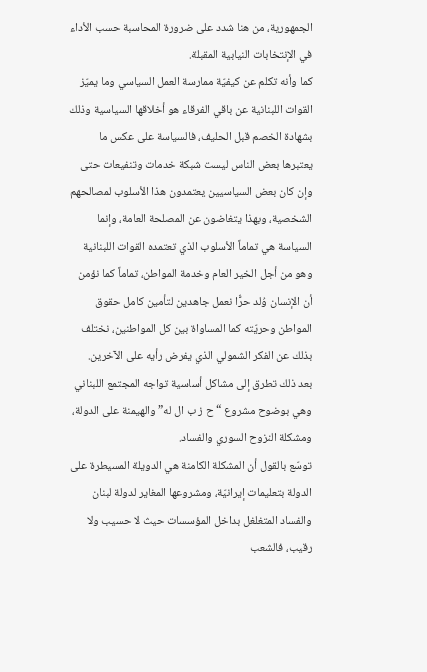الجمهورية، من هنا شدد على ضرورة المحاسبة حسب الأداء في الإنتخابات النيابية المقبلة.
كما وأنه تكلم عن كيفيّة ممارسة العمل السياسي وما يميّز القوات اللبنانية عن باقي الفرقاء هو أخلاقها السياسية وذلك بشهادة الخصم قبل الحليف، فالسياسة على عكس ما يعتبرها بعض الناس ليست شبكة خدمات وتنفيعات حتى وإن كان بعض السياسيين يعتمدون هذا الأسلوب لمصالحهم الشخصية، وبهذا يتغاضون عن المصلحة العامة، وإنما السياسة هي تماماً الأسلوب الذي تعتمده القوات اللبنانية وهو من أجل الخير العام وخدمة المواطن، تماماً كما نؤمن أن الإنسان وُلد حرًّا نعمل جاهدين لتأمين كامل حقوق المواطن وحريّته كما المساواة بين كل المواطنين، نختلف بذلك عن الفكر الشمولي الذي يفرض رأيه على الآخرين.
بعد ذلك تطرق إلى مشاكل أساسية تواجه المجتمع اللبناني وهي بوضوح مشروع “ح ز ب ال له” والهيمنة على الدولة، ومشكلة النزوح السوري والفساد.
توسّع بالقول أن المشكلة الكامنة هي الدويلة المسيطرة على الدولة بتعليمات إيرانيّة، ومشروعها المغاير لدولة لبنان والفساد المتغلغل بداخل المؤسسات حيث لا حسيب ولا رقيب، فالشعب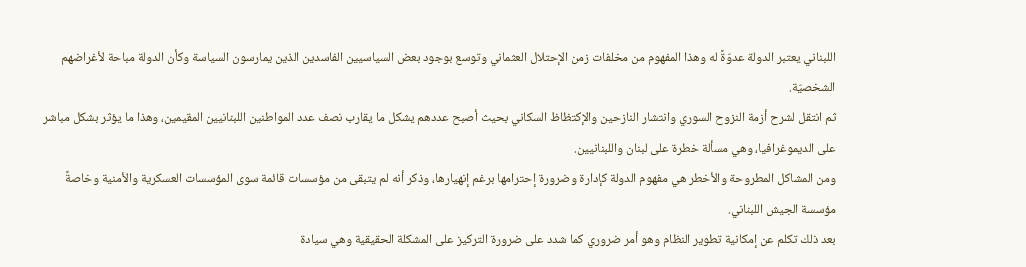اللبناني يعتبر الدولة عدوّةً له وهذا المفهوم من مخلفات زمن الإحتلال العثماني وتوسع بوجود بعض السياسيين الفاسدين الذين يمارسون السياسة وكأن الدولة مباحة لأغراضهم الشخصيّة.
ثم انتقل لشرح أزمة النزوح السوري وانتشار النازحين والإكتظاظ السكاني بحيث أصبح عددهم يشكل ما يقارب نصف عدد المواطنين اللبنانيين المقيمين، وهذا ما يؤثر بشكل مباشر على الديموغرافيا، وهي مسألة خطرة على لبنان واللبنانيين.
ومن المشاكل المطروحة والأخطر هي مفهوم الدولة كإدارة وضرورة إحترامها برغم إنهيارها، وذكر أنه لم يتبقى من مؤسسات قائمة سوى المؤسسات العسكرية والأمنية وخاصةً مؤسسة الجيش اللبناني.
بعد ذلك تكلم عن إمكانية تطوير النظام وهو أمر ضروري كما شدد على ضرورة التركيز على المشكلة الحقيقية وهي سيادة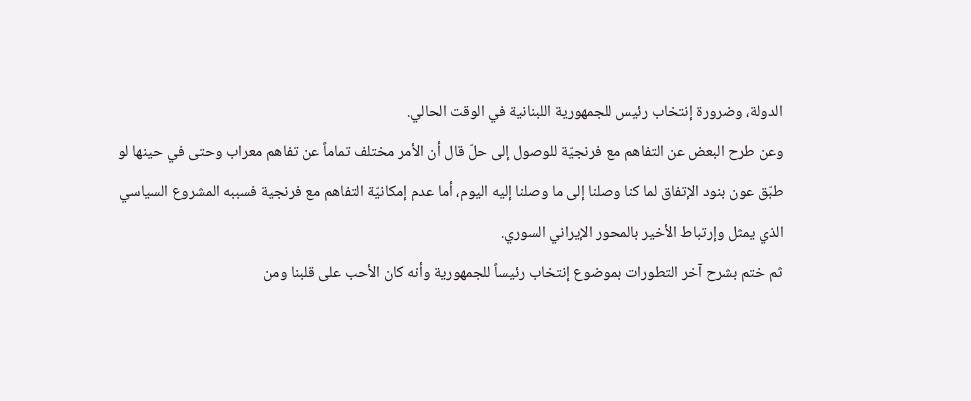الدولة، وضرورة إنتخاب رئيس للجمهورية اللبنانية في الوقت الحالي.
وعن طرح البعض عن التفاهم مع فرنجيّة للوصول إلى حلّ قال أن الأمر مختلف تماماً عن تفاهم معراب وحتى في حينها لو طبّق عون بنود الإتفاق لما كنا وصلنا إلى ما وصلنا إليه اليوم، أما عدم إمكانيّة التفاهم مع فرنجية فسببه المشروع السياسي الذي يمثل وإرتباط الأخير بالمحور الإيراني السوري.
ثم ختم بشرح آخر التطورات بموضوع إنتخاب رئيساً للجمهورية وأنه كان الأحب على قلبنا ومن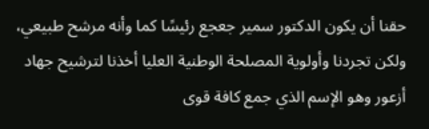حقنا أن يكون الدكتور سمير جعجع رئيسًا كما وأنه مرشح طبيعي، ولكن تجردنا وأولوية المصلحة الوطنية العليا أخذنا لترشيح جهاد أزعور وهو الإسم الذي جمع كافة قوى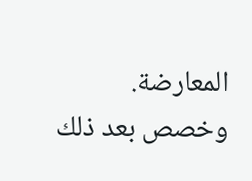المعارضة.
وخصص بعد ذلك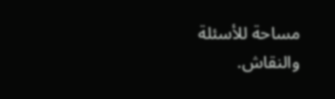مساحة للأسئلة والنقاش.